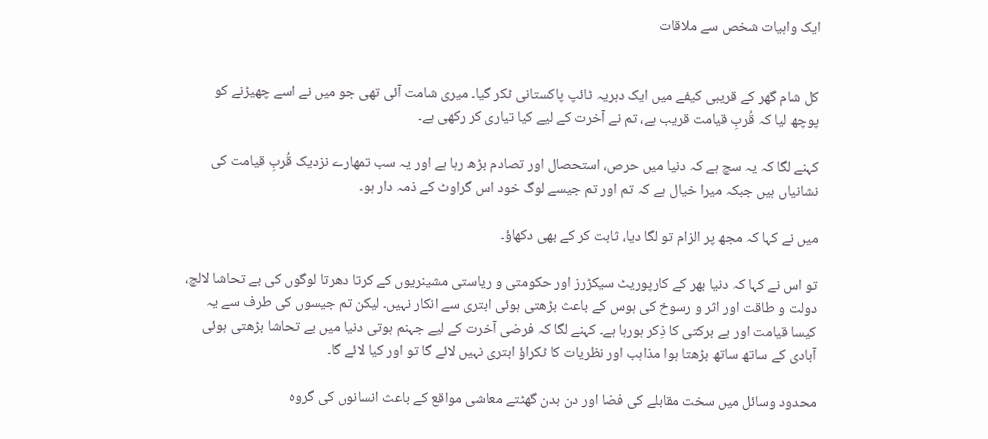ایک واہیات شخص سے ملاقات


کل شام گھر کے قریبی کیفے میں ایک دہریہ ٹائپ پاکستانی ٹکر گیا۔ میری شامت آئی تھی جو میں نے اسے چھیڑنے کو پوچھ لیا کہ قُربِ قیامت قریب ہے، تم نے آخرت کے لیے کیا تیاری کر رکھی ہے۔

کہنے لگا کہ یہ سچ ہے کہ دنیا میں حرص، استحصال اور تصادم بڑھ رہا ہے اور یہ سب تمھارے نزدیک قُربِ قیامت کی نشانیاں ہیں جبکہ میرا خیال ہے کہ تم اور تم جیسے لوگ خود اس گراوٹ کے ذمہ دار ہو۔

میں نے کہا کہ مجھ پر الزام تو لگا دیا، ثابت کر کے بھی دکھاؤ۔

تو اس نے کہا کہ دنیا بھر کے کارپوریٹ سیکڑرز اور حکومتی و ریاستی مشینریوں کے کرتا دھرتا لوگوں کی بے تحاشا لالچ، دولت و طاقت اور اثر و رسوخ کی ہوس کے باعث بڑھتی ہوئی ابتری سے انکار نہیں۔ لیکن تم جیسوں کی طرف سے یہ کیسا قیامت اور بے برکتی کا ذِکر ہورہا ہے۔ کہنے لگا کہ فرضی آخرت کے لیے جہنم ہوتی دنیا میں بے تحاشا بڑھتی ہوئی آبادی کے ساتھ ساتھ بڑھتا ہوا مذاہب اور نظریات کا ٹکراؤ ابتری نہیں لائے گا تو اور کیا لائے گا۔

محدود وسائل میں سخت مقابلے کی فضا اور دن بدن گھٹتے معاشی مواقع کے باعث انسانوں کی گروہ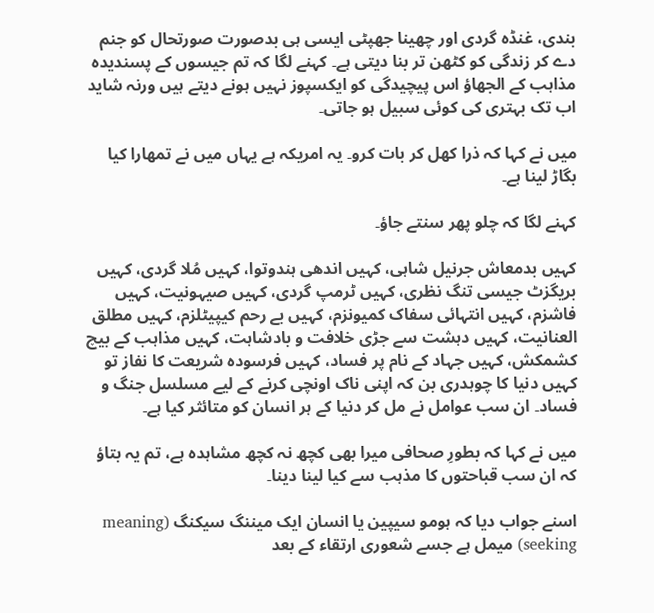بندی، غنڈہ گردی اور چھینا جھپٹی ایسی ہی بدصورت صورتحال کو جنم دے کر زندگی کو کٹھن تر بنا دیتی ہے۔ کہنے لگا کہ تم جیسوں کے پسندیدہ مذاہب کے الجھاؤ اس پیچیدگی کو ایکسپوز نہیں ہونے دیتے ہیں ورنہ شاید اب تک بہتری کی کوئی سبیل ہو جاتی۔

میں نے کہا کہ ذرا کھل کر بات کرو۔ یہ امریکہ ہے یہاں میں نے تمھارا کیا بگاڑ لینا ہے۔

کہنے لگا کہ چلو پھر سنتے جاؤ۔

کہیں بدمعاش جرنیل شاہی، کہیں اندھی ہندوتوا، کہیں مُلا گردی، کہیں بریگزٹ جیسی تنگ نظری، کہیں ٹرمپ گردی، کہیں صیہونیت، کہیں فاشزم، کہیں انتہائی سفاک کمیونزم، کہیں بے رحم کیپیٹلزم، کہیں مطلق العنانیت، کہیں دہشت سے جڑی خلافت و بادشاہت، کہیں مذاہب کے بیچ کشمکش، کہیں جہاد کے نام پر فساد، کہیں فرسودہ شریعت کا نفاز تو کہیں دنیا کا چوہدری بن کہ اپنی ناک اونچی کرنے کے لیے مسلسل جنگ و فساد۔ ان سب عوامل نے مل کر دنیا کے ہر انسان کو متائثر کیا ہے۔

میں نے کہا کہ بطورِ صحافی میرا بھی کچھ نہ کچھ مشاہدہ ہے، تم یہ بتاؤ کہ ان سب قباحتوں کا مذہب سے کیا لینا دینا۔

اسنے جواب دیا کہ ہومو سیپین یا انسان ایک میننگ سیکنگ (meaning seeking) میمل ہے جسے شعوری ارتقاء کے بعد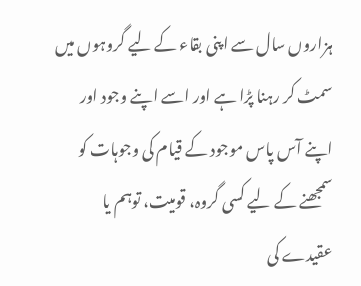ہزاروں سال سے اپنی بقاء کے لیے گروہوں میں سمٹ کر رہنا پڑا ہے اور اسے اپنے وجود اور اپنے آس پاس موجود کے قیام کی وجوہات کو سمجھنے کے لیے کسی گروہ، قومیت، توہم یا عقیدے کی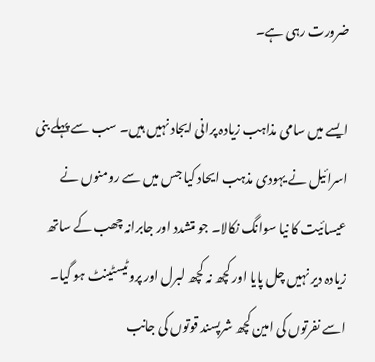ضرورت رہی ہے۔

ایسے میں سامی مذاہب زیادہ پرانی ایجاد نہیں ہیں۔ سب سے پہلے بنی اسرائیل نے یہودی مذہب ایحاد کیا جس میں سے رومنوں نے عیسائیت کا نیا سوانگ نکالا۔ جو متشدد اور جابرانہ چھب کے ساتھ زیادہ دیر نہیں چل پایا اور کچھ نہ کچھ لبرل اور پروٹیسٹینٹ ہو گیا۔ اسے نفرتوں کی امین کچھ شرپسند قوتوں کی جانب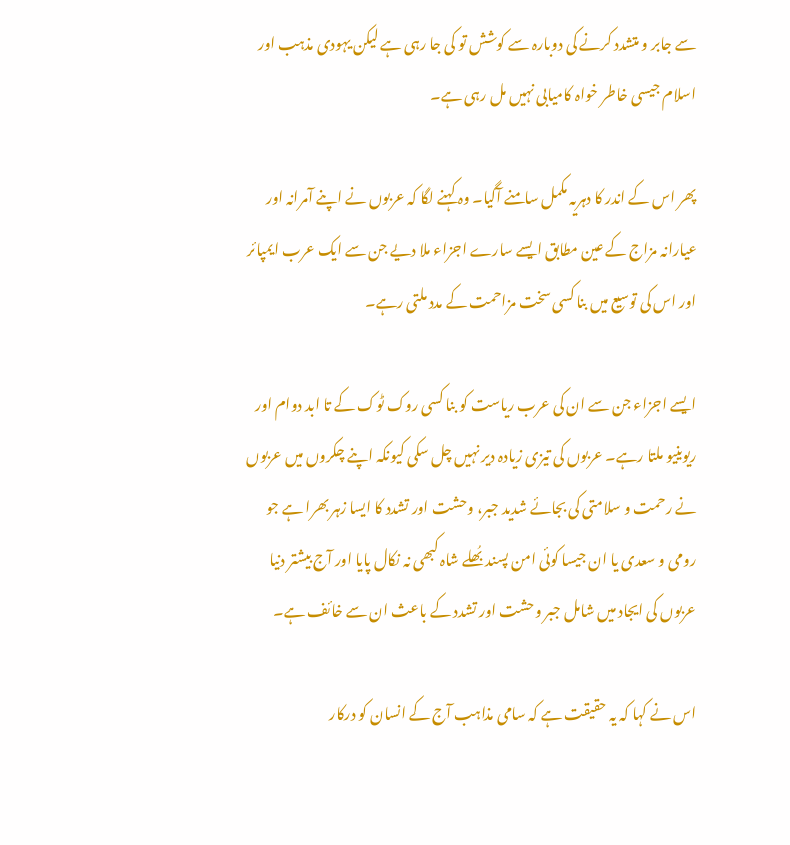سے جابر و متشدد کرنے کی دوبارہ سے کوشش تو کی جا رہی ہے لیکن یہودی مذہب اور اسلام جیسی خاطر خواہ کامیابی نہیں مل رہی ہے۔

پھر اس کے اندر کا دہریہ مکمل سامنے آگیا۔ وہ کہنے لگا کہ عربوں نے اپنے آمرانہ اور عیارانہ مزاج کے عین مطابق ایسے سارے اجزاء ملا دیے جن سے ایک عرب ایمپائر اور اس کی توسیع میں بنا کسی سخت مزاحمت کے مدد ملتی رہے۔

ایسے اجزاء جن سے ان کی عرب ریاست کو بنا کسی روک ٹوک کے تا ابد دوام اور ریوینیو ملتا رہے۔ عربوں کی تیزی زیادہ دیر نہیں چل سکی کیونکہ اپنے چکروں میں عربوں نے رحمت و سلامتی کی بجائے شدید جبر، وحشت اور تشدد کا ایسا زہر بھرا ہے جو رومی و سعدی یا ان جیسا کوئی امن پسند بُھلے شاہ کبھی نہ نکال پایا اور آج بیشتر دنیا عربوں کی ایجاد میں شامل جبر وحشت اور تشدد کے باعث ان سے خائف ہے۔

اس نے کہا کہ یہ حقیقت ہے کہ سامی مذاہب آج کے انسان کو درکار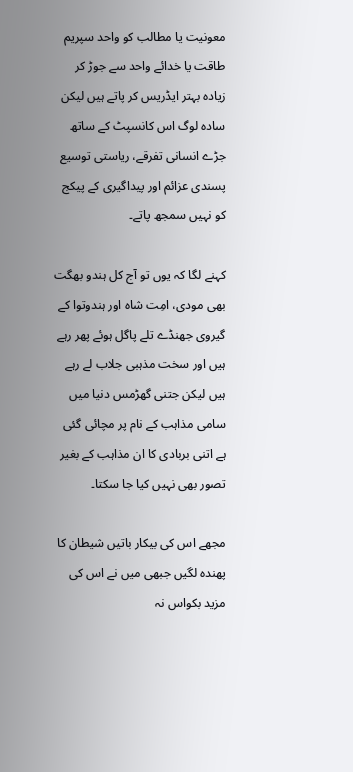معونیت یا مطالب کو واحد سپریم طاقت یا خدائے واحد سے جوڑ کر زیادہ بہتر ایڈریس کر پاتے ہیں لیکن سادہ لوگ اس کانسپٹ کے ساتھ جڑے انسانی تفرقے، ریاستی توسیع پسندی عزائم اور پیداگیری کے پیکج کو نہیں سمجھ پاتے۔

کہنے لگا کہ یوں تو آج کل ہندو بھگت بھی مودی، امِت شاہ اور ہندوتوا کے گیروی جھنڈے تلے پاگل ہوئے پھر رہے ہیں اور سخت مذہبی جلاب لے رہے ہیں لیکن جتنی گھڑمس دنیا میں سامی مذاہب کے نام پر مچائی گئی ہے اتنی بربادی کا ان مذاہب کے بغیر تصور بھی نہیں کیا جا سکتا۔

مجھے اس کی بیکار باتیں شیطان کا پھندہ لگیں جبھی میں نے اس کی مزید بکواس نہ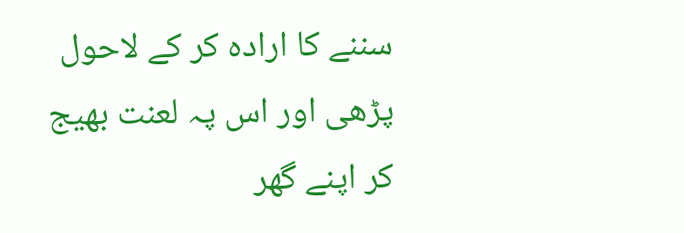سننے کا ارادہ کر کے لاحول پڑھی اور اس پہ لعنت بھیج کر اپنے گھر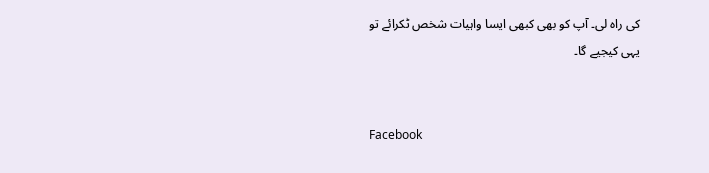کی راہ لی۔ آپ کو بھی کبھی ایسا واہیات شخص ٹکرائے تو یہی کیجیے گا۔


Facebook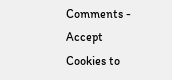Comments - Accept Cookies to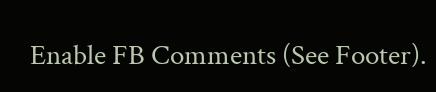Enable FB Comments (See Footer).